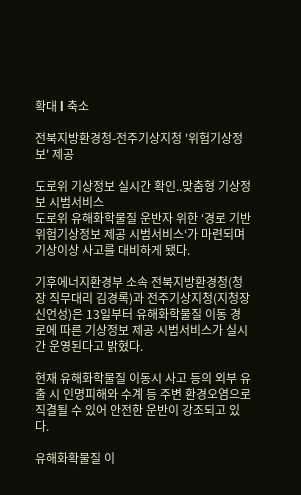확대 l 축소

전북지방환경청-전주기상지청 '위험기상정보' 제공

도로위 기상정보 실시간 확인..맞춤형 기상정보 시범서비스
도로위 유해화학물질 운반자 위한 ‘경로 기반 위험기상정보 제공 시범서비스‘가 마련되며 기상이상 사고를 대비하게 됐다.

기후에너지환경부 소속 전북지방환경청(청장 직무대리 김경록)과 전주기상지청(지청장 신언성)은 13일부터 유해화학물질 이동 경로에 따른 기상정보 제공 시범서비스가 실시간 운영된다고 밝혔다.

현재 유해화학물질 이동시 사고 등의 외부 유출 시 인명피해와 수계 등 주변 환경오염으로 직결될 수 있어 안전한 운반이 강조되고 있다.

유해화확물질 이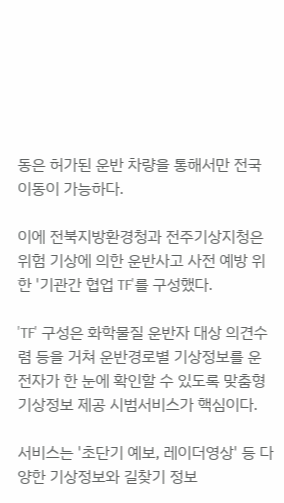동은 허가된 운반 차량을 통해서만 전국이동이 가능하다.

이에 전북지방환경청과 전주기상지청은 위험 기상에 의한 운반사고 사전 예방 위한 '기관간 협업 TF'를 구성했다.

'TF' 구성은 화학물질 운반자 대상 의견수렴 등을 거쳐 운반경로별 기상정보를 운전자가 한 눈에 확인할 수 있도록 맞춤형 기상정보 제공 시범서비스가 핵심이다.

서비스는 '초단기 예보, 레이더영상' 등 다양한 기상정보와 길찾기 정보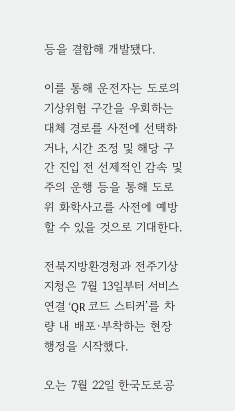등을 결합해 개발됐다.

이를 통해 운전자는 도로의 기상위험 구간을 우회하는 대체 경로를 사전에 선택하거나, 시간 조정 및 해당 구간 진입 전 선제적인 감속 및 주의 운행 등을 통해 도로 위 화학사고를 사전에 예방할 수 있을 것으로 기대한다.

전북지방환경청과 전주기상지청은 7월 13일부터 서비스 연결 ‘QR 코드 스티커’를 차량 내 배포·부착하는 현장 행정을 시작했다.

오는 7월 22일 한국도로공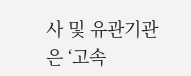사 및 유관기관은 ‘고속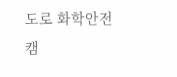도로 화학안전 캠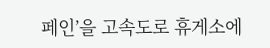페인’을 고속도로 휴게소에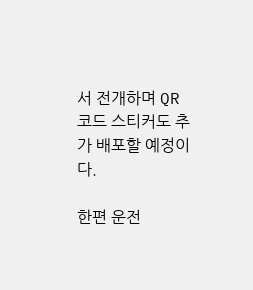서 전개하며 QR 코드 스티커도 추가 배포할 예정이다.

한편 운전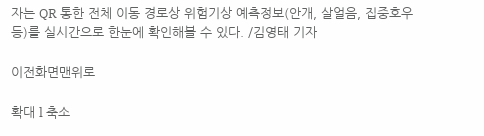자는 QR 통한 전체 이동 경로상 위험기상 예측정보(안개, 살얼음, 집중호우 등)를 실시간으로 한눈에 확인해볼 수 있다. /김영태 기자

이전화면맨위로

확대 l 축소